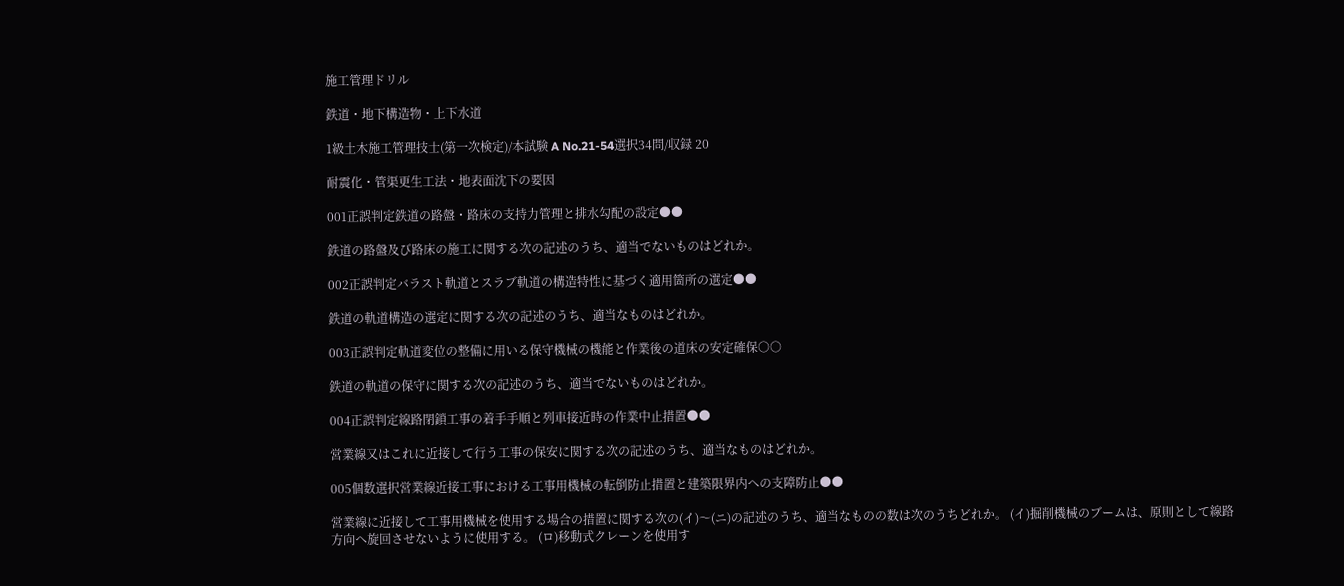施工管理ドリル

鉄道・地下構造物・上下水道

1級土木施工管理技士(第一次検定)/本試験 A No.21-54選択34問/収録 20

耐震化・管渠更生工法・地表面沈下の要因

001正誤判定鉄道の路盤・路床の支持力管理と排水勾配の設定●●

鉄道の路盤及び路床の施工に関する次の記述のうち、適当でないものはどれか。

002正誤判定バラスト軌道とスラブ軌道の構造特性に基づく適用箇所の選定●●

鉄道の軌道構造の選定に関する次の記述のうち、適当なものはどれか。

003正誤判定軌道変位の整備に用いる保守機械の機能と作業後の道床の安定確保○○

鉄道の軌道の保守に関する次の記述のうち、適当でないものはどれか。

004正誤判定線路閉鎖工事の着手手順と列車接近時の作業中止措置●●

営業線又はこれに近接して行う工事の保安に関する次の記述のうち、適当なものはどれか。

005個数選択営業線近接工事における工事用機械の転倒防止措置と建築限界内への支障防止●●

営業線に近接して工事用機械を使用する場合の措置に関する次の(イ)〜(ニ)の記述のうち、適当なものの数は次のうちどれか。 (イ)掘削機械のブームは、原則として線路方向へ旋回させないように使用する。 (ロ)移動式クレーンを使用す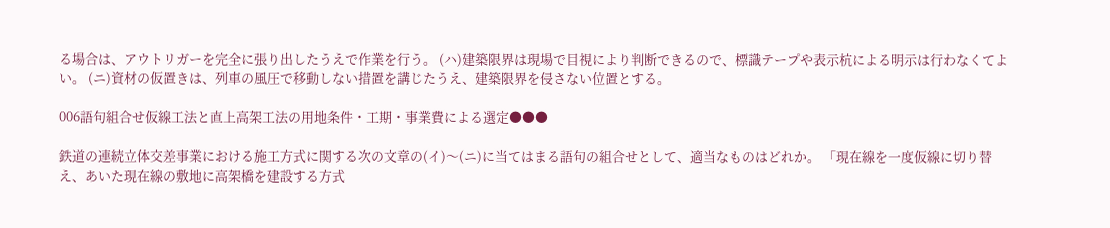る場合は、アウトリガーを完全に張り出したうえで作業を行う。 (ハ)建築限界は現場で目視により判断できるので、標識テープや表示杭による明示は行わなくてよい。 (ニ)資材の仮置きは、列車の風圧で移動しない措置を講じたうえ、建築限界を侵さない位置とする。

006語句組合せ仮線工法と直上高架工法の用地条件・工期・事業費による選定●●●

鉄道の連続立体交差事業における施工方式に関する次の文章の(イ)〜(ニ)に当てはまる語句の組合せとして、適当なものはどれか。 「現在線を一度仮線に切り替え、あいた現在線の敷地に高架橋を建設する方式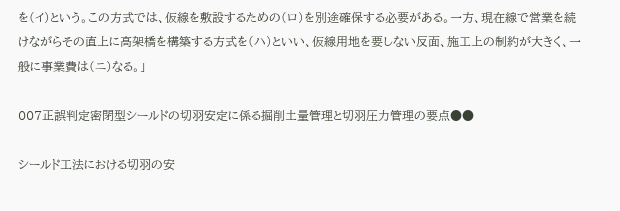を(イ)という。この方式では、仮線を敷設するための(ロ)を別途確保する必要がある。一方、現在線で営業を続けながらその直上に高架橋を構築する方式を(ハ)といい、仮線用地を要しない反面、施工上の制約が大きく、一般に事業費は(ニ)なる。」

007正誤判定密閉型シールドの切羽安定に係る掘削土量管理と切羽圧力管理の要点●●

シールド工法における切羽の安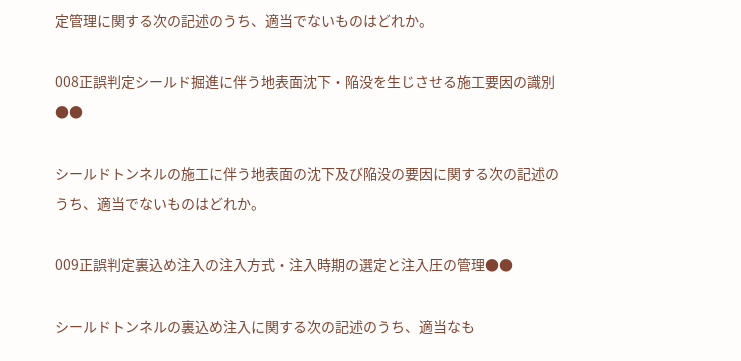定管理に関する次の記述のうち、適当でないものはどれか。

008正誤判定シールド掘進に伴う地表面沈下・陥没を生じさせる施工要因の識別●●

シールドトンネルの施工に伴う地表面の沈下及び陥没の要因に関する次の記述のうち、適当でないものはどれか。

009正誤判定裏込め注入の注入方式・注入時期の選定と注入圧の管理●●

シールドトンネルの裏込め注入に関する次の記述のうち、適当なも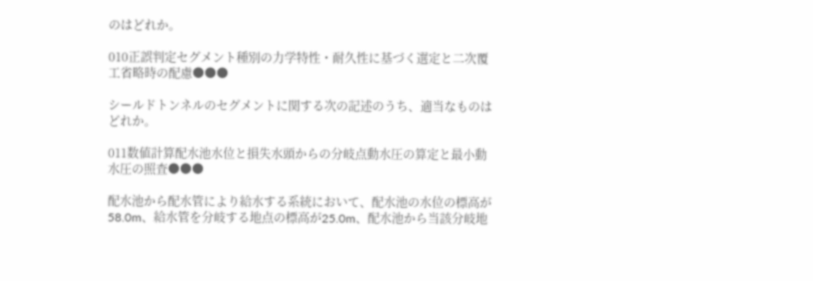のはどれか。

010正誤判定セグメント種別の力学特性・耐久性に基づく選定と二次覆工省略時の配慮●●●

シールドトンネルのセグメントに関する次の記述のうち、適当なものはどれか。

011数値計算配水池水位と損失水頭からの分岐点動水圧の算定と最小動水圧の照査●●●

配水池から配水管により給水する系統において、配水池の水位の標高が58.0m、給水管を分岐する地点の標高が25.0m、配水池から当該分岐地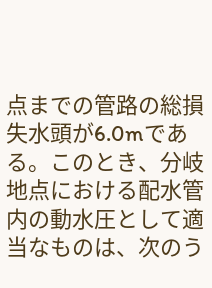点までの管路の総損失水頭が6.0mである。このとき、分岐地点における配水管内の動水圧として適当なものは、次のう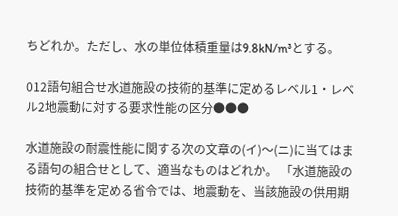ちどれか。ただし、水の単位体積重量は9.8kN/m³とする。

012語句組合せ水道施設の技術的基準に定めるレベル1・レベル2地震動に対する要求性能の区分●●●

水道施設の耐震性能に関する次の文章の(イ)〜(ニ)に当てはまる語句の組合せとして、適当なものはどれか。 「水道施設の技術的基準を定める省令では、地震動を、当該施設の供用期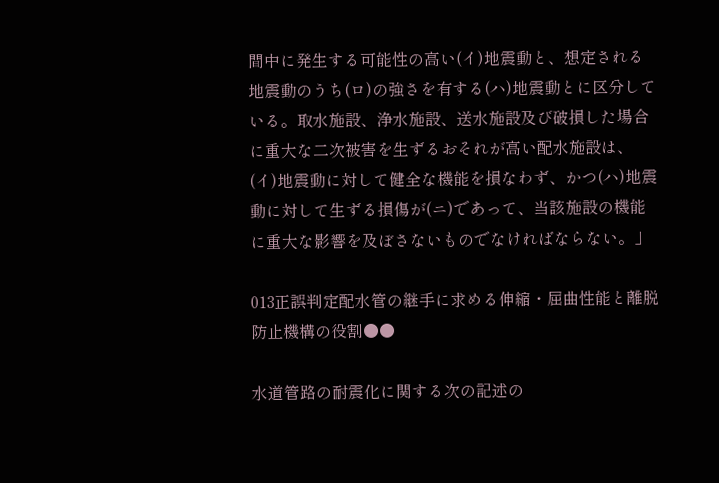間中に発生する可能性の高い(イ)地震動と、想定される地震動のうち(ロ)の強さを有する(ハ)地震動とに区分している。取水施設、浄水施設、送水施設及び破損した場合に重大な二次被害を生ずるおそれが高い配水施設は、(イ)地震動に対して健全な機能を損なわず、かつ(ハ)地震動に対して生ずる損傷が(ニ)であって、当該施設の機能に重大な影響を及ぼさないものでなければならない。」

013正誤判定配水管の継手に求める伸縮・屈曲性能と離脱防止機構の役割●●

水道管路の耐震化に関する次の記述の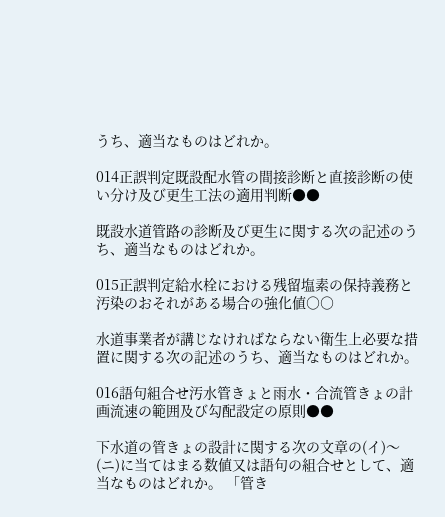うち、適当なものはどれか。

014正誤判定既設配水管の間接診断と直接診断の使い分け及び更生工法の適用判断●●

既設水道管路の診断及び更生に関する次の記述のうち、適当なものはどれか。

015正誤判定給水栓における残留塩素の保持義務と汚染のおそれがある場合の強化値○○

水道事業者が講じなければならない衛生上必要な措置に関する次の記述のうち、適当なものはどれか。

016語句組合せ汚水管きょと雨水・合流管きょの計画流速の範囲及び勾配設定の原則●●

下水道の管きょの設計に関する次の文章の(イ)〜(ニ)に当てはまる数値又は語句の組合せとして、適当なものはどれか。 「管き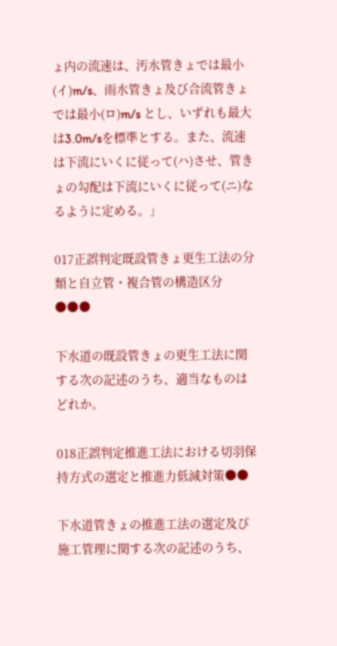ょ内の流速は、汚水管きょでは最小(イ)m/s、雨水管きょ及び合流管きょでは最小(ロ)m/s とし、いずれも最大は3.0m/sを標準とする。また、流速は下流にいくに従って(ハ)させ、管きょの勾配は下流にいくに従って(ニ)なるように定める。」

017正誤判定既設管きょ更生工法の分類と自立管・複合管の構造区分●●●

下水道の既設管きょの更生工法に関する次の記述のうち、適当なものはどれか。

018正誤判定推進工法における切羽保持方式の選定と推進力低減対策●●

下水道管きょの推進工法の選定及び施工管理に関する次の記述のうち、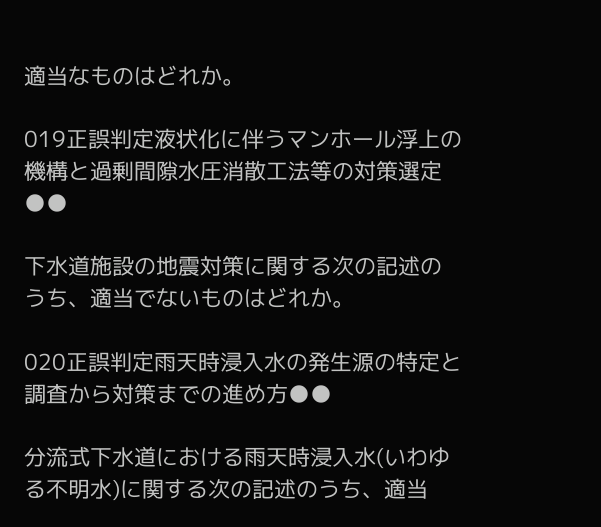適当なものはどれか。

019正誤判定液状化に伴うマンホール浮上の機構と過剰間隙水圧消散工法等の対策選定●●

下水道施設の地震対策に関する次の記述のうち、適当でないものはどれか。

020正誤判定雨天時浸入水の発生源の特定と調査から対策までの進め方●●

分流式下水道における雨天時浸入水(いわゆる不明水)に関する次の記述のうち、適当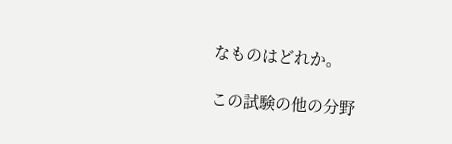なものはどれか。

この試験の他の分野